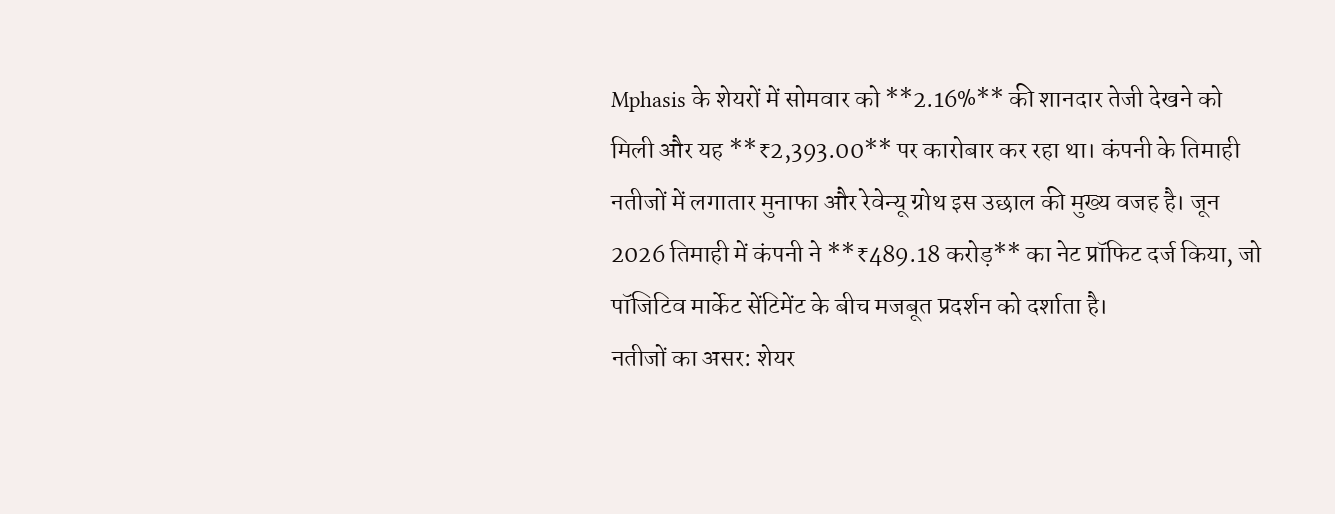Mphasis के शेयरों में सोमवार को **2.16%** की शानदार तेजी देखने को मिली और यह **₹2,393.00** पर कारोबार कर रहा था। कंपनी के तिमाही नतीजों में लगातार मुनाफा और रेवेन्यू ग्रोथ इस उछाल की मुख्य वजह है। जून 2026 तिमाही में कंपनी ने **₹489.18 करोड़** का नेट प्रॉफिट दर्ज किया, जो पॉजिटिव मार्केट सेंटिमेंट के बीच मजबूत प्रदर्शन को दर्शाता है।
नतीजों का असर: शेयर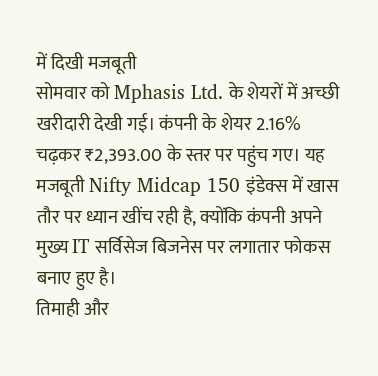में दिखी मजबूती
सोमवार को Mphasis Ltd. के शेयरों में अच्छी खरीदारी देखी गई। कंपनी के शेयर 2.16% चढ़कर ₹2,393.00 के स्तर पर पहुंच गए। यह मजबूती Nifty Midcap 150 इंडेक्स में खास तौर पर ध्यान खींच रही है, क्योंकि कंपनी अपने मुख्य IT सर्विसेज बिजनेस पर लगातार फोकस बनाए हुए है।
तिमाही और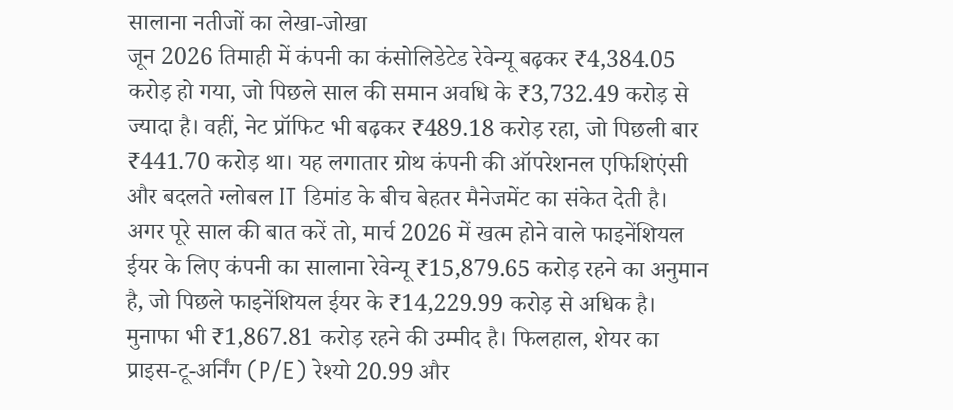सालाना नतीजों का लेखा-जोखा
जून 2026 तिमाही में कंपनी का कंसोलिडेटेड रेवेन्यू बढ़कर ₹4,384.05 करोड़ हो गया, जो पिछले साल की समान अवधि के ₹3,732.49 करोड़ से ज्यादा है। वहीं, नेट प्रॉफिट भी बढ़कर ₹489.18 करोड़ रहा, जो पिछली बार ₹441.70 करोड़ था। यह लगातार ग्रोथ कंपनी की ऑपरेशनल एफिशिएंसी और बदलते ग्लोबल IT डिमांड के बीच बेहतर मैनेजमेंट का संकेत देती है।
अगर पूरे साल की बात करें तो, मार्च 2026 में खत्म होने वाले फाइनेंशियल ईयर के लिए कंपनी का सालाना रेवेन्यू ₹15,879.65 करोड़ रहने का अनुमान है, जो पिछले फाइनेंशियल ईयर के ₹14,229.99 करोड़ से अधिक है। मुनाफा भी ₹1,867.81 करोड़ रहने की उम्मीद है। फिलहाल, शेयर का प्राइस-टू-अर्निंग (P/E) रेश्यो 20.99 और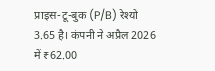प्राइस-टू-बुक (P/B) रेश्यो 3.65 है। कंपनी ने अप्रैल 2026 में ₹62.00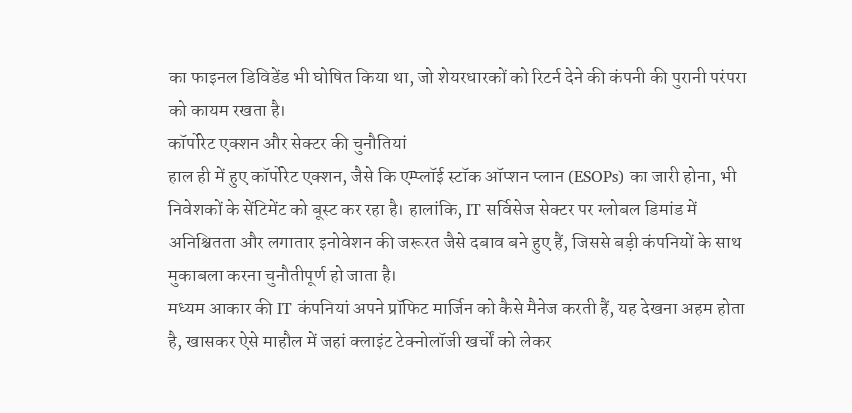का फाइनल डिविडेंड भी घोषित किया था, जो शेयरधारकों को रिटर्न देने की कंपनी की पुरानी परंपरा को कायम रखता है।
कॉर्पोरेट एक्शन और सेक्टर की चुनौतियां
हाल ही में हुए कॉर्पोरेट एक्शन, जैसे कि एम्प्लॉई स्टॉक ऑप्शन प्लान (ESOPs) का जारी होना, भी निवेशकों के सेंटिमेंट को बूस्ट कर रहा है। हालांकि, IT सर्विसेज सेक्टर पर ग्लोबल डिमांड में अनिश्चितता और लगातार इनोवेशन की जरूरत जैसे दबाव बने हुए हैं, जिससे बड़ी कंपनियों के साथ मुकाबला करना चुनौतीपूर्ण हो जाता है।
मध्यम आकार की IT कंपनियां अपने प्रॉफिट मार्जिन को कैसे मैनेज करती हैं, यह देखना अहम होता है, खासकर ऐसे माहौल में जहां क्लाइंट टेक्नोलॉजी खर्चों को लेकर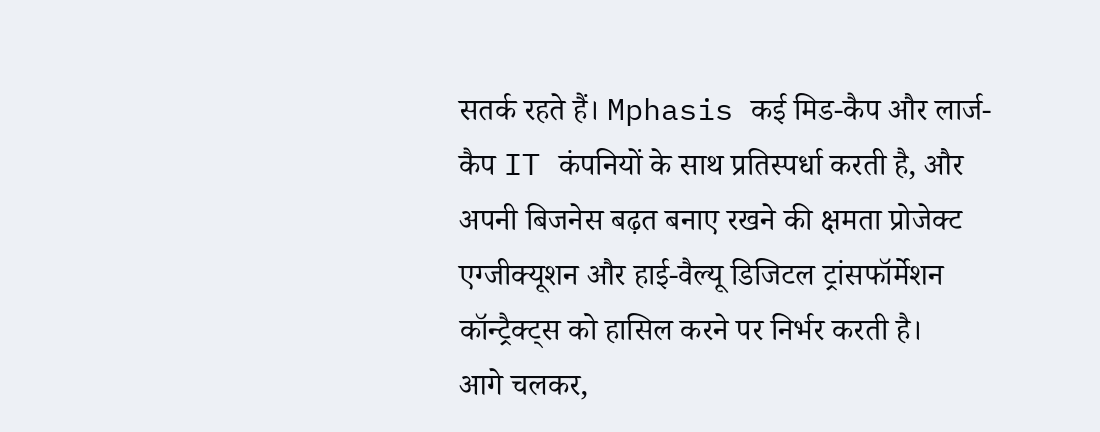सतर्क रहते हैं। Mphasis कई मिड-कैप और लार्ज-कैप IT कंपनियों के साथ प्रतिस्पर्धा करती है, और अपनी बिजनेस बढ़त बनाए रखने की क्षमता प्रोजेक्ट एग्जीक्यूशन और हाई-वैल्यू डिजिटल ट्रांसफॉर्मेशन कॉन्ट्रैक्ट्स को हासिल करने पर निर्भर करती है।
आगे चलकर,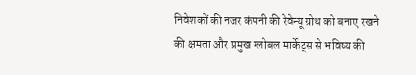निवेशकों की नजर कंपनी की रेवेन्यू ग्रोथ को बनाए रखने की क्षमता और प्रमुख ग्लोबल मार्केट्स से भविष्य की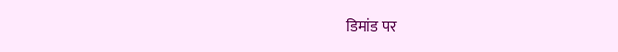डिमांड पर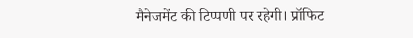मैनेजमेंट की टिप्पणी पर रहेगी। प्रॉफिट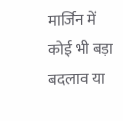मार्जिन में कोई भी बड़ा बदलाव या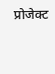प्रोजेक्ट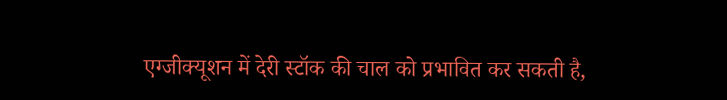एग्जीक्यूशन में देरी स्टॉक की चाल को प्रभावित कर सकती है,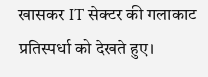खासकर IT सेक्टर की गलाकाट प्रतिस्पर्धा को देखते हुए।